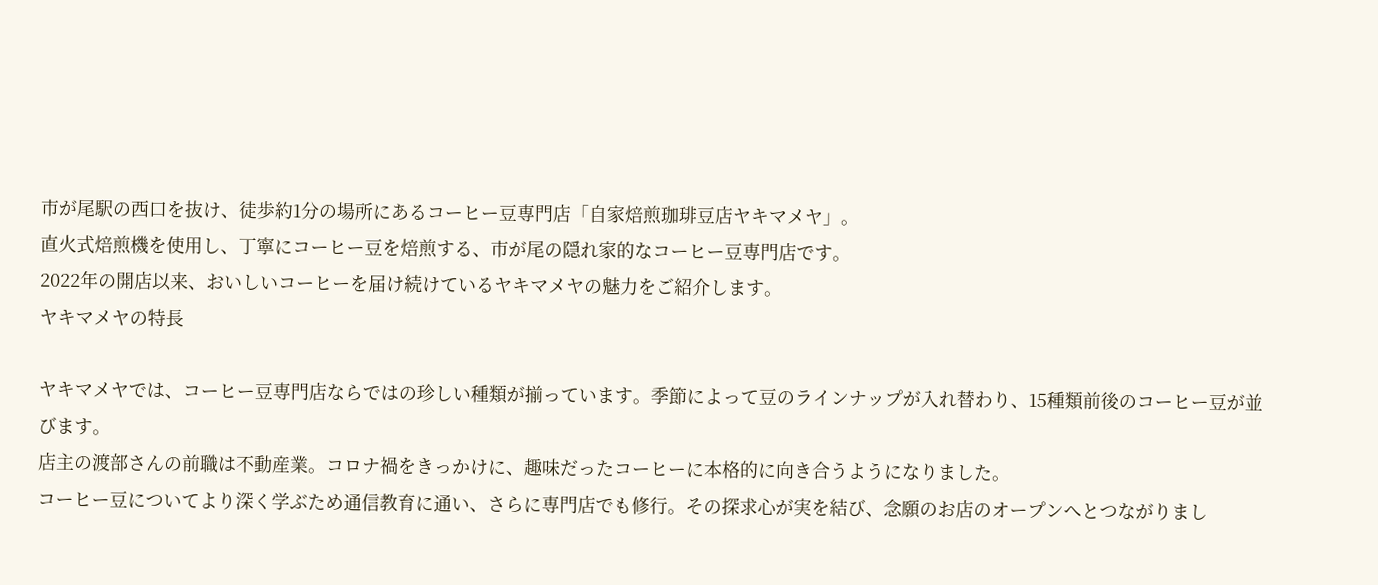市が尾駅の西口を抜け、徒歩約1分の場所にあるコーヒー豆専門店「自家焙煎珈琲豆店ヤキマメヤ」。
直火式焙煎機を使用し、丁寧にコーヒー豆を焙煎する、市が尾の隠れ家的なコーヒー豆専門店です。
2022年の開店以来、おいしいコーヒーを届け続けているヤキマメヤの魅力をご紹介します。
ヤキマメヤの特長

ヤキマメヤでは、コーヒー豆専門店ならではの珍しい種類が揃っています。季節によって豆のラインナップが入れ替わり、15種類前後のコーヒー豆が並びます。
店主の渡部さんの前職は不動産業。コロナ禍をきっかけに、趣味だったコーヒーに本格的に向き合うようになりました。
コーヒー豆についてより深く学ぶため通信教育に通い、さらに専門店でも修行。その探求心が実を結び、念願のお店のオープンへとつながりまし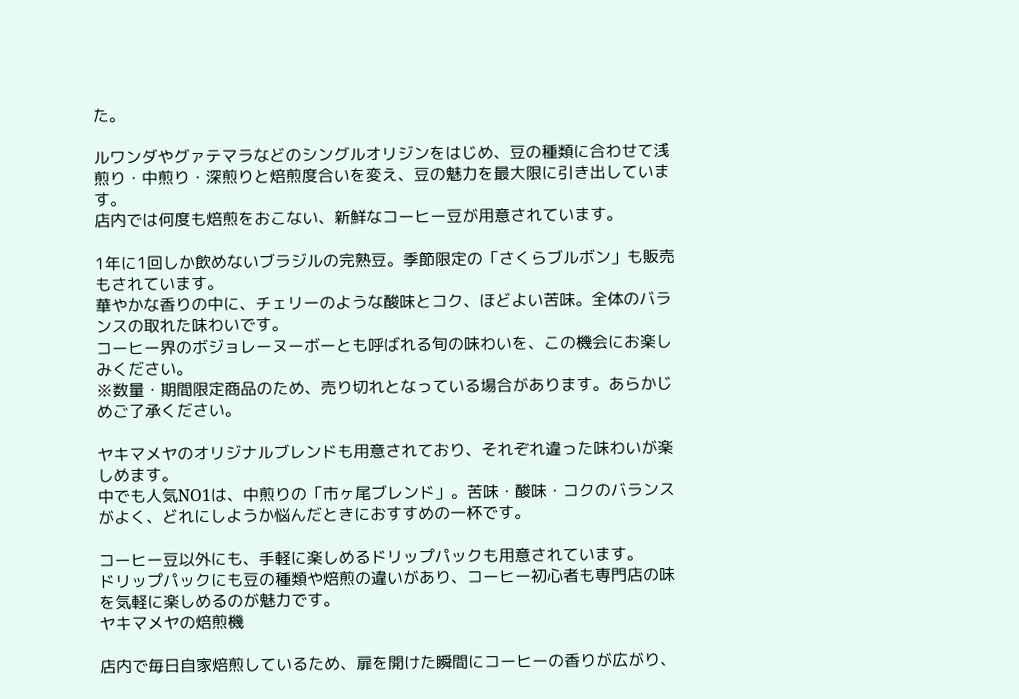た。

ルワンダやグァテマラなどのシングルオリジンをはじめ、豆の種類に合わせて浅煎り・中煎り・深煎りと焙煎度合いを変え、豆の魅力を最大限に引き出しています。
店内では何度も焙煎をおこない、新鮮なコーヒー豆が用意されています。

1年に1回しか飲めないブラジルの完熟豆。季節限定の「さくらブルボン」も販売もされています。
華やかな香りの中に、チェリーのような酸味とコク、ほどよい苦味。全体のバランスの取れた味わいです。
コーヒー界のボジョレーヌーボーとも呼ばれる旬の味わいを、この機会にお楽しみください。
※数量・期間限定商品のため、売り切れとなっている場合があります。あらかじめご了承ください。

ヤキマメヤのオリジナルブレンドも用意されており、それぞれ違った味わいが楽しめます。
中でも人気NO1は、中煎りの「市ヶ尾ブレンド」。苦味・酸味・コクのバランスがよく、どれにしようか悩んだときにおすすめの一杯です。

コーヒー豆以外にも、手軽に楽しめるドリップパックも用意されています。
ドリップパックにも豆の種類や焙煎の違いがあり、コーヒー初心者も専門店の味を気軽に楽しめるのが魅力です。
ヤキマメヤの焙煎機

店内で毎日自家焙煎しているため、扉を開けた瞬間にコーヒーの香りが広がり、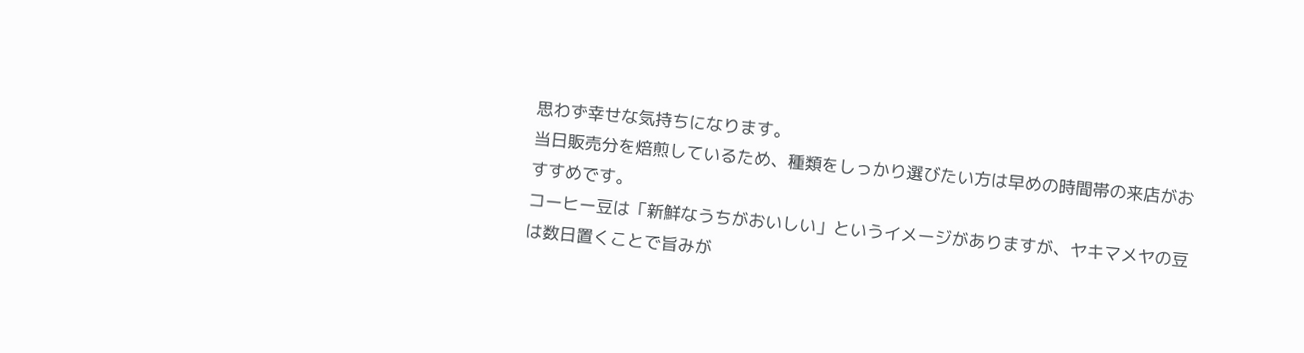思わず幸せな気持ちになります。
当日販売分を焙煎しているため、種類をしっかり選びたい方は早めの時間帯の来店がおすすめです。
コーヒー豆は「新鮮なうちがおいしい」というイメージがありますが、ヤキマメヤの豆は数日置くことで旨みが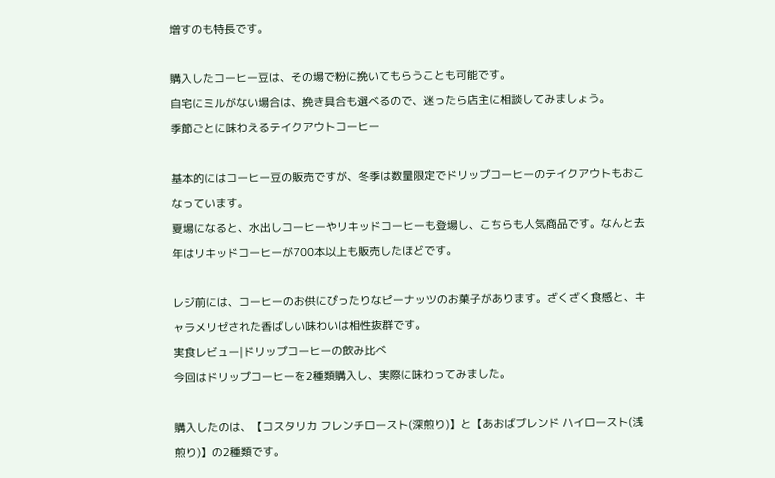増すのも特長です。

購入したコーヒー豆は、その場で粉に挽いてもらうことも可能です。
自宅にミルがない場合は、挽き具合も選べるので、迷ったら店主に相談してみましょう。
季節ごとに味わえるテイクアウトコーヒー

基本的にはコーヒー豆の販売ですが、冬季は数量限定でドリップコーヒーのテイクアウトもおこなっています。
夏場になると、水出しコーヒーやリキッドコーヒーも登場し、こちらも人気商品です。なんと去年はリキッドコーヒーが700本以上も販売したほどです。

レジ前には、コーヒーのお供にぴったりなピーナッツのお菓子があります。ざくざく食感と、キャラメリゼされた香ばしい味わいは相性抜群です。
実食レビュー|ドリップコーヒーの飲み比べ
今回はドリップコーヒーを2種類購入し、実際に味わってみました。

購入したのは、【コスタリカ フレンチロースト(深煎り)】と【あおばブレンド ハイロースト(浅煎り)】の2種類です。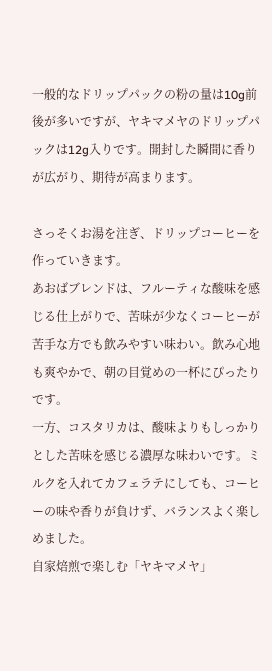一般的なドリップパックの粉の量は10g前後が多いですが、ヤキマメヤのドリップパックは12g入りです。開封した瞬間に香りが広がり、期待が高まります。

さっそくお湯を注ぎ、ドリップコーヒーを作っていきます。
あおばブレンドは、フルーティな酸味を感じる仕上がりで、苦味が少なくコーヒーが苦手な方でも飲みやすい味わい。飲み心地も爽やかで、朝の目覚めの一杯にぴったりです。
一方、コスタリカは、酸味よりもしっかりとした苦味を感じる濃厚な味わいです。ミルクを入れてカフェラテにしても、コーヒーの味や香りが負けず、バランスよく楽しめました。
自家焙煎で楽しむ「ヤキマメヤ」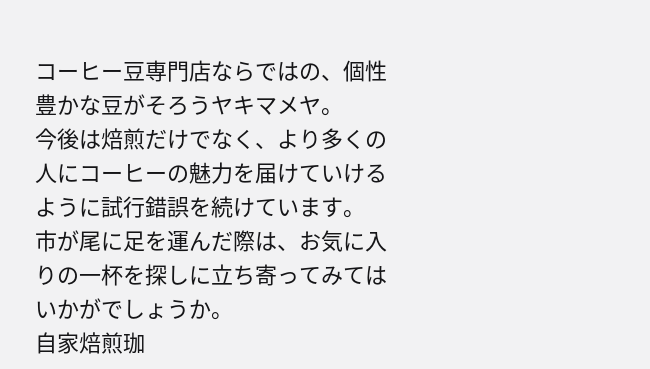コーヒー豆専門店ならではの、個性豊かな豆がそろうヤキマメヤ。
今後は焙煎だけでなく、より多くの人にコーヒーの魅力を届けていけるように試行錯誤を続けています。
市が尾に足を運んだ際は、お気に入りの一杯を探しに立ち寄ってみてはいかがでしょうか。
自家焙煎珈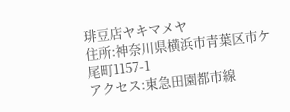琲豆店ヤキマメヤ
住所:神奈川県横浜市青葉区市ケ尾町1157-1
アクセス:東急田園都市線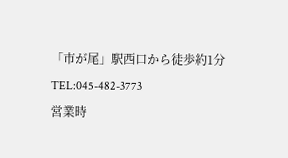「市が尾」駅西口から徒歩約1分
TEL:045-482-3773
営業時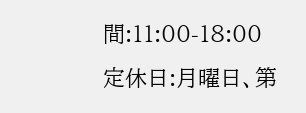間:11:00-18:00
定休日:月曜日、第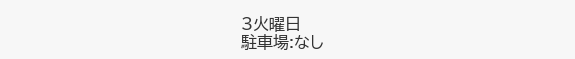3火曜日
駐車場:なし